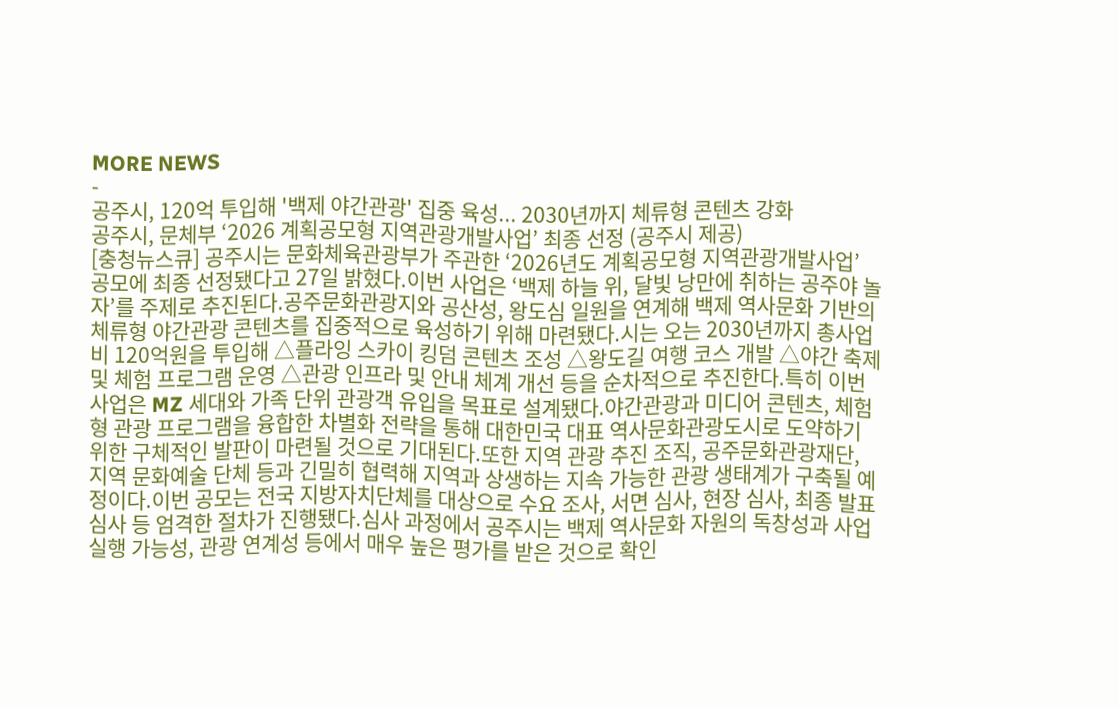MORE NEWS
-
공주시, 120억 투입해 '백제 야간관광' 집중 육성... 2030년까지 체류형 콘텐츠 강화
공주시, 문체부 ‘2026 계획공모형 지역관광개발사업’ 최종 선정 (공주시 제공)
[충청뉴스큐] 공주시는 문화체육관광부가 주관한 ‘2026년도 계획공모형 지역관광개발사업’ 공모에 최종 선정됐다고 27일 밝혔다.이번 사업은 ‘백제 하늘 위, 달빛 낭만에 취하는 공주야 놀자’를 주제로 추진된다.공주문화관광지와 공산성, 왕도심 일원을 연계해 백제 역사문화 기반의 체류형 야간관광 콘텐츠를 집중적으로 육성하기 위해 마련됐다.시는 오는 2030년까지 총사업비 120억원을 투입해 △플라잉 스카이 킹덤 콘텐츠 조성 △왕도길 여행 코스 개발 △야간 축제 및 체험 프로그램 운영 △관광 인프라 및 안내 체계 개선 등을 순차적으로 추진한다.특히 이번 사업은 MZ 세대와 가족 단위 관광객 유입을 목표로 설계됐다.야간관광과 미디어 콘텐츠, 체험형 관광 프로그램을 융합한 차별화 전략을 통해 대한민국 대표 역사문화관광도시로 도약하기 위한 구체적인 발판이 마련될 것으로 기대된다.또한 지역 관광 추진 조직, 공주문화관광재단, 지역 문화예술 단체 등과 긴밀히 협력해 지역과 상생하는 지속 가능한 관광 생태계가 구축될 예정이다.이번 공모는 전국 지방자치단체를 대상으로 수요 조사, 서면 심사, 현장 심사, 최종 발표 심사 등 엄격한 절차가 진행됐다.심사 과정에서 공주시는 백제 역사문화 자원의 독창성과 사업 실행 가능성, 관광 연계성 등에서 매우 높은 평가를 받은 것으로 확인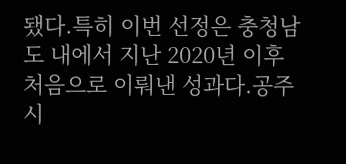됐다.특히 이번 선정은 충청남도 내에서 지난 2020년 이후 처음으로 이뤄낸 성과다.공주시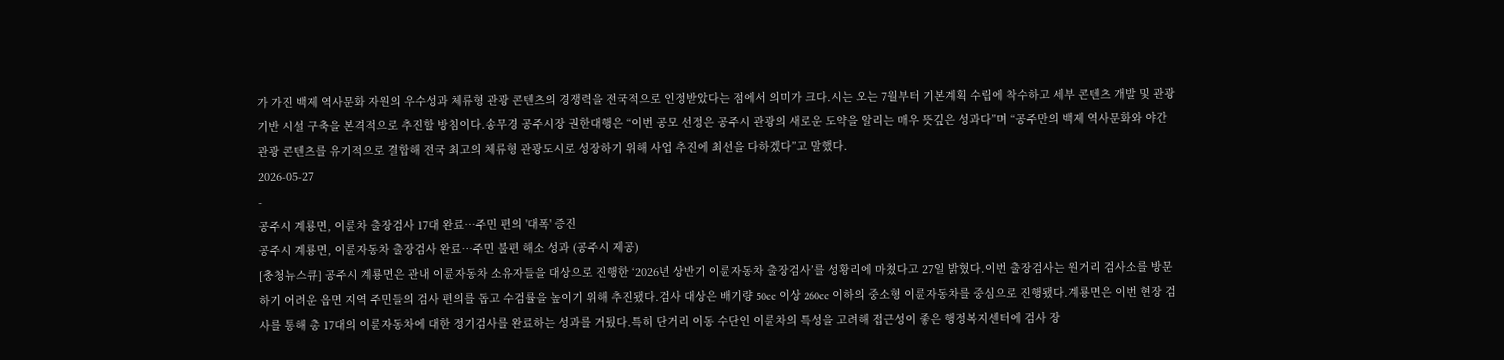가 가진 백제 역사문화 자원의 우수성과 체류형 관광 콘텐츠의 경쟁력을 전국적으로 인정받았다는 점에서 의미가 크다.시는 오는 7월부터 기본계획 수립에 착수하고 세부 콘텐츠 개발 및 관광 기반 시설 구축을 본격적으로 추진할 방침이다.송무경 공주시장 권한대행은 “이번 공모 선정은 공주시 관광의 새로운 도약을 알리는 매우 뜻깊은 성과다”며 “공주만의 백제 역사문화와 야간관광 콘텐츠를 유기적으로 결합해 전국 최고의 체류형 관광도시로 성장하기 위해 사업 추진에 최선을 다하겠다”고 말했다.
2026-05-27
-
공주시 계룡면, 이륜차 출장검사 17대 완료…주민 편의 '대폭' 증진
공주시 계룡면, 이륜자동차 출장검사 완료…주민 불편 해소 성과 (공주시 제공)
[충청뉴스큐] 공주시 계룡면은 관내 이륜자동차 소유자들을 대상으로 진행한 ‘2026년 상반기 이륜자동차 출장검사’를 성황리에 마쳤다고 27일 밝혔다.이번 출장검사는 원거리 검사소를 방문하기 어려운 읍면 지역 주민들의 검사 편의를 돕고 수검률을 높이기 위해 추진됐다.검사 대상은 배기량 50cc 이상 260cc 이하의 중소형 이륜자동차를 중심으로 진행됐다.계룡면은 이번 현장 검사를 통해 총 17대의 이륜자동차에 대한 정기검사를 완료하는 성과를 거뒀다.특히 단거리 이동 수단인 이륜차의 특성을 고려해 접근성이 좋은 행정복지센터에 검사 장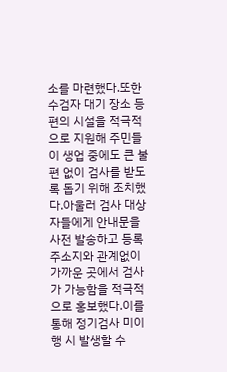소를 마련했다.또한 수검자 대기 장소 등 편의 시설을 적극적으로 지원해 주민들이 생업 중에도 큰 불편 없이 검사를 받도록 돕기 위해 조치했다.아울러 검사 대상자들에게 안내문을 사전 발송하고 등록 주소지와 관계없이 가까운 곳에서 검사가 가능함을 적극적으로 홍보했다.이를 통해 정기검사 미이행 시 발생할 수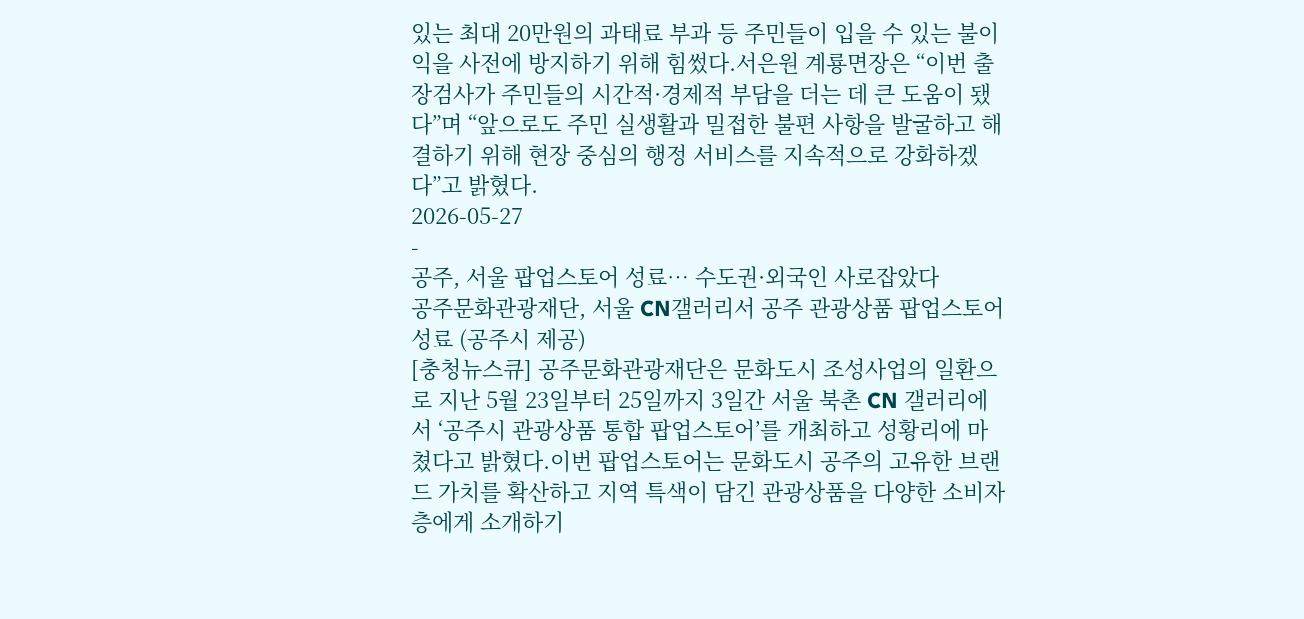있는 최대 20만원의 과태료 부과 등 주민들이 입을 수 있는 불이익을 사전에 방지하기 위해 힘썼다.서은원 계룡면장은 “이번 출장검사가 주민들의 시간적·경제적 부담을 더는 데 큰 도움이 됐다”며 “앞으로도 주민 실생활과 밀접한 불편 사항을 발굴하고 해결하기 위해 현장 중심의 행정 서비스를 지속적으로 강화하겠다”고 밝혔다.
2026-05-27
-
공주, 서울 팝업스토어 성료… 수도권·외국인 사로잡았다
공주문화관광재단, 서울 CN갤러리서 공주 관광상품 팝업스토어 성료 (공주시 제공)
[충청뉴스큐] 공주문화관광재단은 문화도시 조성사업의 일환으로 지난 5월 23일부터 25일까지 3일간 서울 북촌 CN 갤러리에서 ‘공주시 관광상품 통합 팝업스토어’를 개최하고 성황리에 마쳤다고 밝혔다.이번 팝업스토어는 문화도시 공주의 고유한 브랜드 가치를 확산하고 지역 특색이 담긴 관광상품을 다양한 소비자층에게 소개하기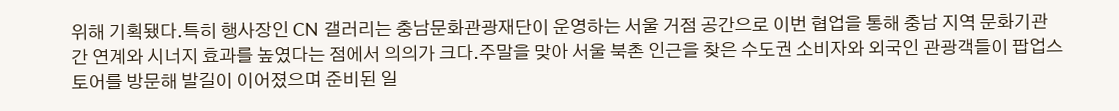위해 기획됐다.특히 행사장인 CN 갤러리는 충남문화관광재단이 운영하는 서울 거점 공간으로 이번 협업을 통해 충남 지역 문화기관 간 연계와 시너지 효과를 높였다는 점에서 의의가 크다.주말을 맞아 서울 북촌 인근을 찾은 수도권 소비자와 외국인 관광객들이 팝업스토어를 방문해 발길이 이어졌으며 준비된 일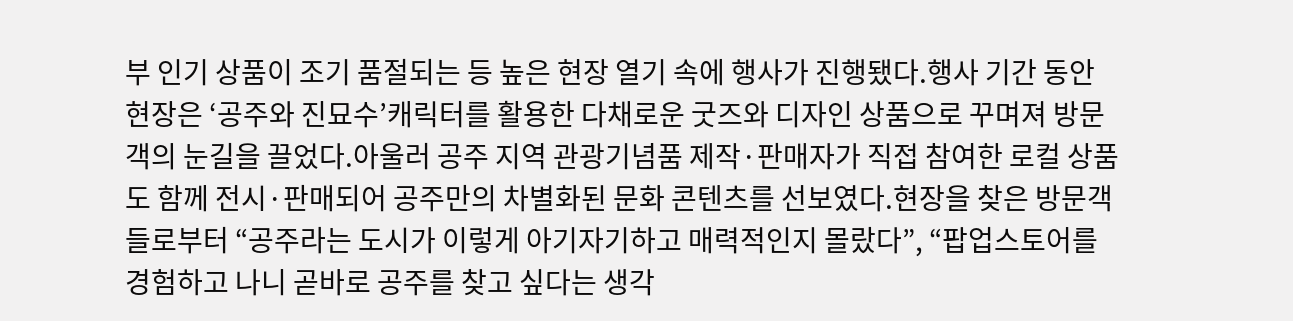부 인기 상품이 조기 품절되는 등 높은 현장 열기 속에 행사가 진행됐다.행사 기간 동안 현장은 ‘공주와 진묘수’캐릭터를 활용한 다채로운 굿즈와 디자인 상품으로 꾸며져 방문객의 눈길을 끌었다.아울러 공주 지역 관광기념품 제작·판매자가 직접 참여한 로컬 상품도 함께 전시·판매되어 공주만의 차별화된 문화 콘텐츠를 선보였다.현장을 찾은 방문객들로부터 “공주라는 도시가 이렇게 아기자기하고 매력적인지 몰랐다”, “팝업스토어를 경험하고 나니 곧바로 공주를 찾고 싶다는 생각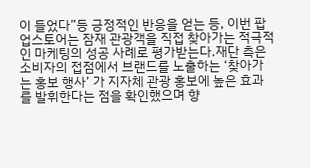이 들었다”등 긍정적인 반응을 얻는 등, 이번 팝업스토어는 잠재 관광객을 직접 찾아가는 적극적인 마케팅의 성공 사례로 평가받는다.재단 측은 소비자의 접점에서 브랜드를 노출하는 ‘찾아가는 홍보 행사’ 가 지자체 관광 홍보에 높은 효과를 발휘한다는 점을 확인했으며 향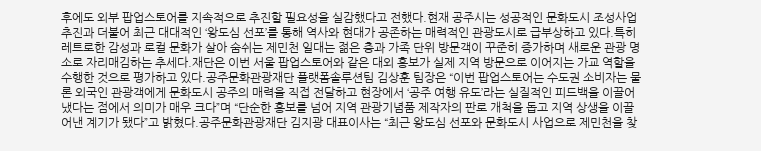후에도 외부 팝업스토어를 지속적으로 추진할 필요성을 실감했다고 전했다.현재 공주시는 성공적인 문화도시 조성사업 추진과 더불어 최근 대대적인 ‘왕도심 선포’를 통해 역사와 현대가 공존하는 매력적인 관광도시로 급부상하고 있다.특히 레트로한 감성과 로컬 문화가 살아 숨쉬는 제민천 일대는 젊은 층과 가족 단위 방문객이 꾸준히 증가하며 새로운 관광 명소로 자리매김하는 추세다.재단은 이번 서울 팝업스토어와 같은 대외 홍보가 실제 지역 방문으로 이어지는 가교 역할을 수행한 것으로 평가하고 있다.공주문화관광재단 플랫폼솔루션팀 김상훈 팀장은 “이번 팝업스토어는 수도권 소비자는 물론 외국인 관광객에게 문화도시 공주의 매력을 직접 전달하고 현장에서 ‘공주 여행 유도’라는 실질적인 피드백을 이끌어냈다는 점에서 의미가 매우 크다”며 “단순한 홍보를 넘어 지역 관광기념품 제작자의 판로 개척을 돕고 지역 상생을 이끌어낸 계기가 됐다”고 밝혔다.공주문화관광재단 김지광 대표이사는 “최근 왕도심 선포와 문화도시 사업으로 제민천을 찾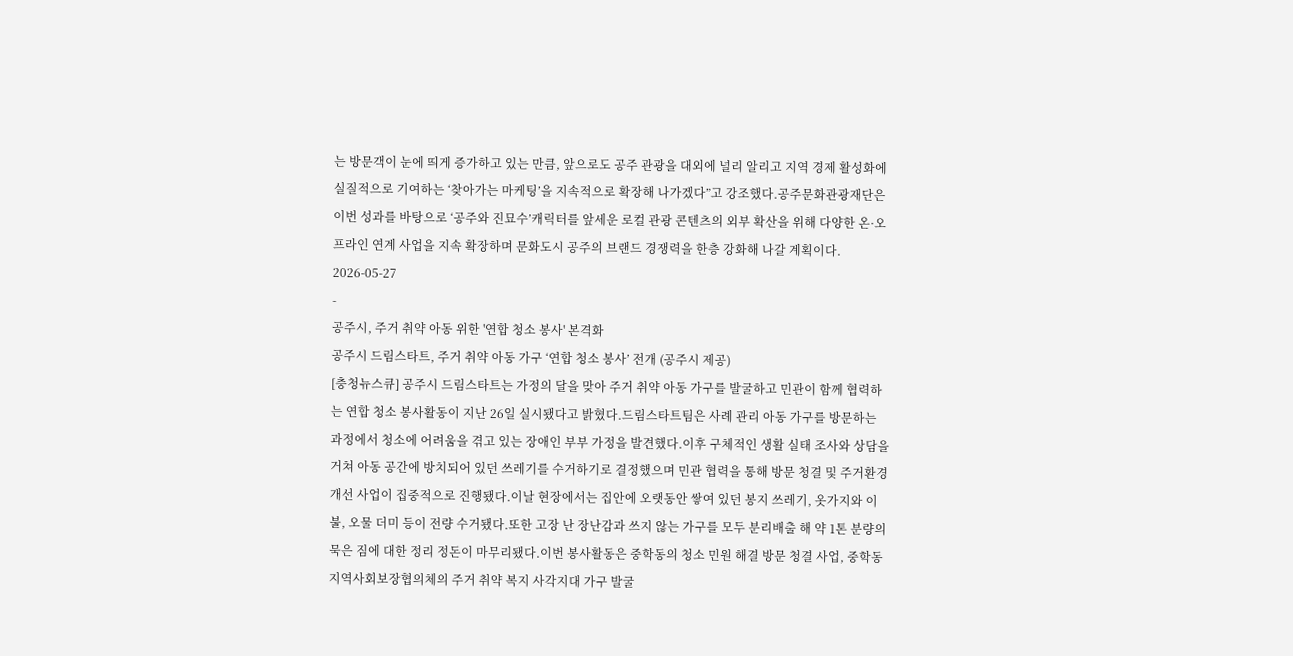는 방문객이 눈에 띄게 증가하고 있는 만큼, 앞으로도 공주 관광을 대외에 널리 알리고 지역 경제 활성화에 실질적으로 기여하는 ‘찾아가는 마케팅’을 지속적으로 확장해 나가겠다”고 강조했다.공주문화관광재단은 이번 성과를 바탕으로 ‘공주와 진묘수’캐릭터를 앞세운 로컬 관광 콘텐츠의 외부 확산을 위해 다양한 온·오프라인 연계 사업을 지속 확장하며 문화도시 공주의 브랜드 경쟁력을 한층 강화해 나갈 계획이다.
2026-05-27
-
공주시, 주거 취약 아동 위한 '연합 청소 봉사' 본격화
공주시 드림스타트, 주거 취약 아동 가구 ‘연합 청소 봉사’ 전개 (공주시 제공)
[충청뉴스큐] 공주시 드림스타트는 가정의 달을 맞아 주거 취약 아동 가구를 발굴하고 민관이 함께 협력하는 연합 청소 봉사활동이 지난 26일 실시됐다고 밝혔다.드림스타트팀은 사례 관리 아동 가구를 방문하는 과정에서 청소에 어려움을 겪고 있는 장애인 부부 가정을 발견했다.이후 구체적인 생활 실태 조사와 상담을 거쳐 아동 공간에 방치되어 있던 쓰레기를 수거하기로 결정했으며 민관 협력을 통해 방문 청결 및 주거환경 개선 사업이 집중적으로 진행됐다.이날 현장에서는 집안에 오랫동안 쌓여 있던 봉지 쓰레기, 옷가지와 이불, 오물 더미 등이 전량 수거됐다.또한 고장 난 장난감과 쓰지 않는 가구를 모두 분리배출 해 약 1톤 분량의 묵은 짐에 대한 정리 정돈이 마무리됐다.이번 봉사활동은 중학동의 청소 민원 해결 방문 청결 사업, 중학동지역사회보장협의체의 주거 취약 복지 사각지대 가구 발굴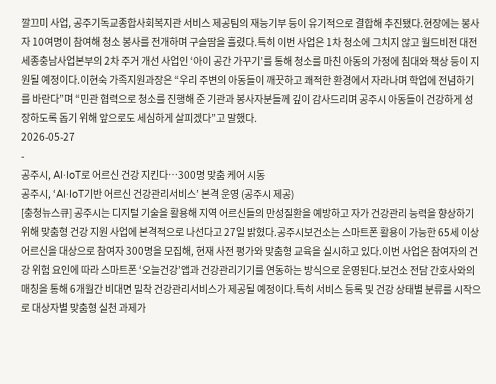깔끄미 사업, 공주기독교종합사회복지관 서비스 제공팀의 재능기부 등이 유기적으로 결합해 추진됐다.현장에는 봉사자 10여명이 참여해 청소 봉사를 전개하며 구슬땀을 흘렸다.특히 이번 사업은 1차 청소에 그치지 않고 월드비전 대전세종충남사업본부의 2차 주거 개선 사업인 ‘아이 공간 가꾸기’를 통해 청소를 마친 아동의 가정에 침대와 책상 등이 지원될 예정이다.이현숙 가족지원과장은 “우리 주변의 아동들이 깨끗하고 쾌적한 환경에서 자라나며 학업에 전념하기를 바란다”며 “민관 협력으로 청소를 진행해 준 기관과 봉사자분들께 깊이 감사드리며 공주시 아동들이 건강하게 성장하도록 돕기 위해 앞으로도 세심하게 살피겠다”고 말했다.
2026-05-27
-
공주시, AI·IoT로 어르신 건강 지킨다…300명 맞춤 케어 시동
공주시, ‘AI·IoT기반 어르신 건강관리서비스’ 본격 운영 (공주시 제공)
[충청뉴스큐] 공주시는 디지털 기술을 활용해 지역 어르신들의 만성질환을 예방하고 자가 건강관리 능력을 향상하기 위해 맞춤형 건강 지원 사업에 본격적으로 나선다고 27일 밝혔다.공주시보건소는 스마트폰 활용이 가능한 65세 이상 어르신을 대상으로 참여자 300명을 모집해, 현재 사전 평가와 맞춤형 교육을 실시하고 있다.이번 사업은 참여자의 건강 위험 요인에 따라 스마트폰 ‘오늘건강’앱과 건강관리기기를 연동하는 방식으로 운영된다.보건소 전담 간호사와의 매칭을 통해 6개월간 비대면 밀착 건강관리서비스가 제공될 예정이다.특히 서비스 등록 및 건강 상태별 분류를 시작으로 대상자별 맞춤형 실천 과제가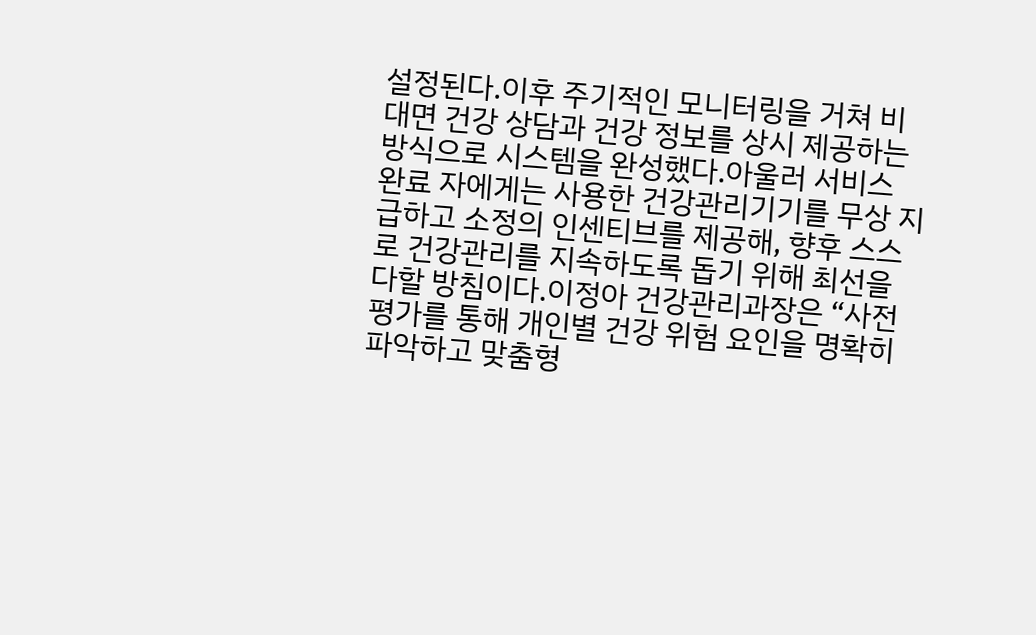설정된다.이후 주기적인 모니터링을 거쳐 비대면 건강 상담과 건강 정보를 상시 제공하는 방식으로 시스템을 완성했다.아울러 서비스 완료 자에게는 사용한 건강관리기기를 무상 지급하고 소정의 인센티브를 제공해, 향후 스스로 건강관리를 지속하도록 돕기 위해 최선을 다할 방침이다.이정아 건강관리과장은 “사전 평가를 통해 개인별 건강 위험 요인을 명확히 파악하고 맞춤형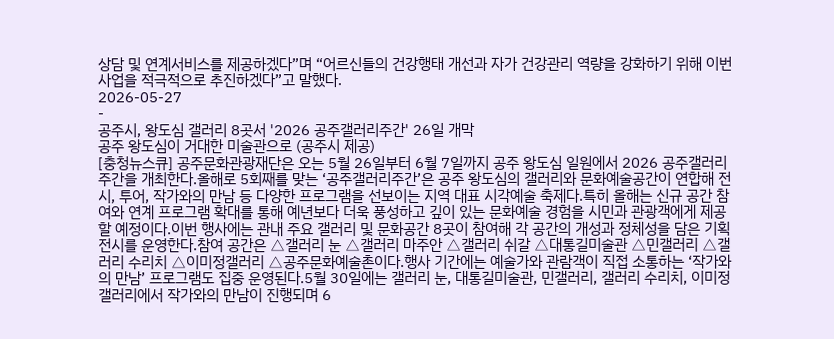상담 및 연계서비스를 제공하겠다”며 “어르신들의 건강행태 개선과 자가 건강관리 역량을 강화하기 위해 이번 사업을 적극적으로 추진하겠다”고 말했다.
2026-05-27
-
공주시, 왕도심 갤러리 8곳서 '2026 공주갤러리주간' 26일 개막
공주 왕도심이 거대한 미술관으로 (공주시 제공)
[충청뉴스큐] 공주문화관광재단은 오는 5월 26일부터 6월 7일까지 공주 왕도심 일원에서 2026 공주갤러리주간을 개최한다.올해로 5회째를 맞는 ‘공주갤러리주간’은 공주 왕도심의 갤러리와 문화예술공간이 연합해 전시, 투어, 작가와의 만남 등 다양한 프로그램을 선보이는 지역 대표 시각예술 축제다.특히 올해는 신규 공간 참여와 연계 프로그램 확대를 통해 예년보다 더욱 풍성하고 깊이 있는 문화예술 경험을 시민과 관광객에게 제공할 예정이다.이번 행사에는 관내 주요 갤러리 및 문화공간 8곳이 참여해 각 공간의 개성과 정체성을 담은 기획전시를 운영한다.참여 공간은 △갤러리 눈 △갤러리 마주안 △갤러리 쉬갈 △대통길미술관 △민갤러리 △갤러리 수리치 △이미정갤러리 △공주문화예술촌이다.행사 기간에는 예술가와 관람객이 직접 소통하는 ‘작가와의 만남’ 프로그램도 집중 운영된다.5월 30일에는 갤러리 눈, 대통길미술관, 민갤러리, 갤러리 수리치, 이미정갤러리에서 작가와의 만남이 진행되며 6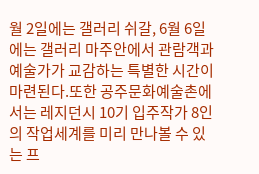월 2일에는 갤러리 쉬갈, 6월 6일에는 갤러리 마주안에서 관람객과 예술가가 교감하는 특별한 시간이 마련된다.또한 공주문화예술촌에서는 레지던시 10기 입주작가 8인의 작업세계를 미리 만나볼 수 있는 프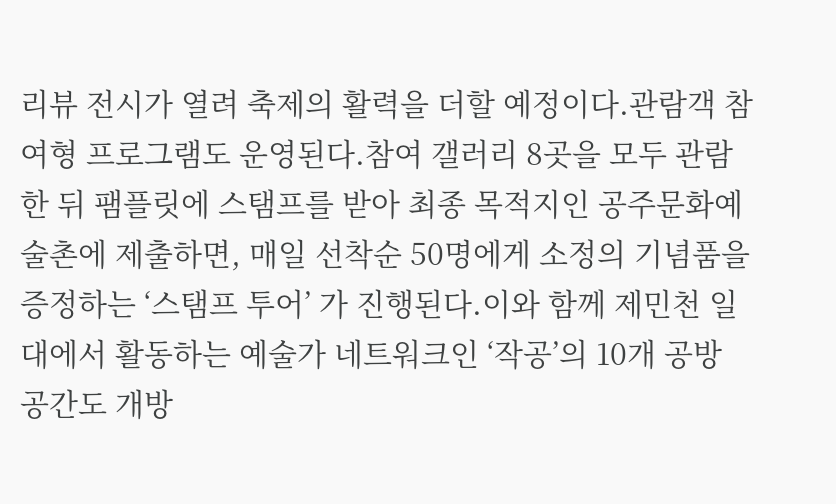리뷰 전시가 열려 축제의 활력을 더할 예정이다.관람객 참여형 프로그램도 운영된다.참여 갤러리 8곳을 모두 관람한 뒤 팸플릿에 스탬프를 받아 최종 목적지인 공주문화예술촌에 제출하면, 매일 선착순 50명에게 소정의 기념품을 증정하는 ‘스탬프 투어’ 가 진행된다.이와 함께 제민천 일대에서 활동하는 예술가 네트워크인 ‘작공’의 10개 공방 공간도 개방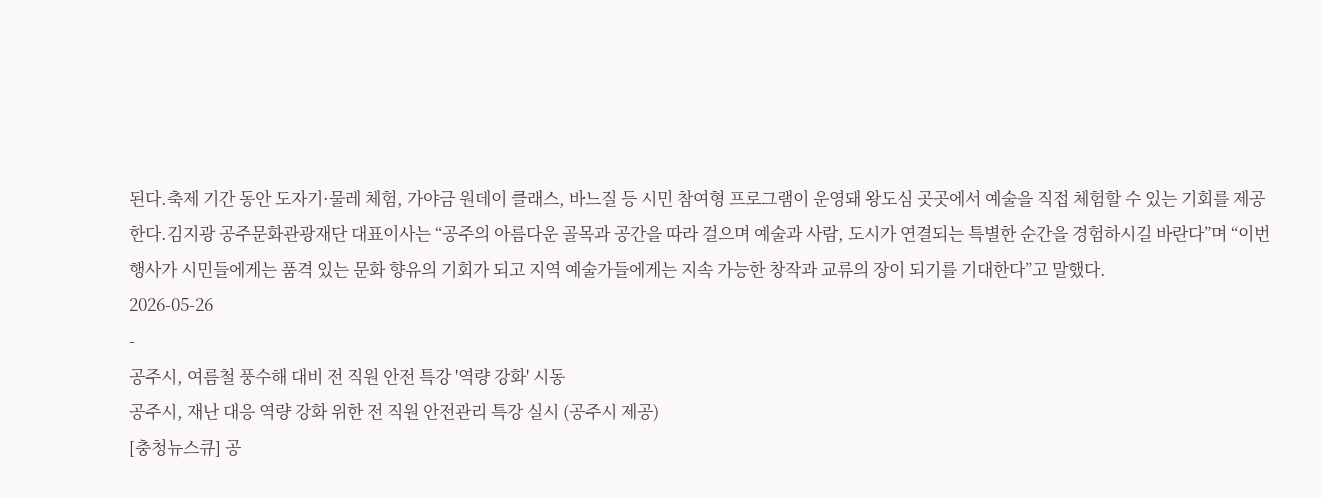된다.축제 기간 동안 도자기·물레 체험, 가야금 원데이 클래스, 바느질 등 시민 참여형 프로그램이 운영돼 왕도심 곳곳에서 예술을 직접 체험할 수 있는 기회를 제공한다.김지광 공주문화관광재단 대표이사는 “공주의 아름다운 골목과 공간을 따라 걸으며 예술과 사람, 도시가 연결되는 특별한 순간을 경험하시길 바란다”며 “이번 행사가 시민들에게는 품격 있는 문화 향유의 기회가 되고 지역 예술가들에게는 지속 가능한 창작과 교류의 장이 되기를 기대한다”고 말했다.
2026-05-26
-
공주시, 여름철 풍수해 대비 전 직원 안전 특강 '역량 강화' 시동
공주시, 재난 대응 역량 강화 위한 전 직원 안전관리 특강 실시 (공주시 제공)
[충청뉴스큐] 공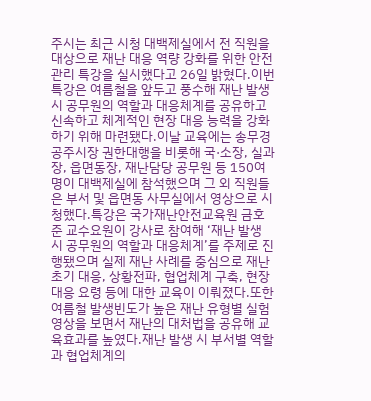주시는 최근 시청 대백제실에서 전 직원을 대상으로 재난 대응 역량 강화를 위한 안전관리 특강을 실시했다고 26일 밝혔다.이번 특강은 여름철을 앞두고 풍수해 재난 발생 시 공무원의 역할과 대응체계를 공유하고 신속하고 체계적인 현장 대응 능력을 강화하기 위해 마련됐다.이날 교육에는 송무경 공주시장 권한대행을 비롯해 국·소장, 실과장, 읍면동장, 재난담당 공무원 등 150여명이 대백제실에 참석했으며 그 외 직원들은 부서 및 읍면동 사무실에서 영상으로 시청했다.특강은 국가재난안전교육원 금호준 교수요원이 강사로 참여해 ‘재난 발생 시 공무원의 역할과 대응체계’를 주제로 진행됐으며 실제 재난 사례를 중심으로 재난 초기 대응, 상황전파, 협업체계 구축, 현장 대응 요령 등에 대한 교육이 이뤄졌다.또한 여름철 발생빈도가 높은 재난 유형별 실험영상을 보면서 재난의 대처법을 공유해 교육효과를 높였다.재난 발생 시 부서별 역할과 협업체계의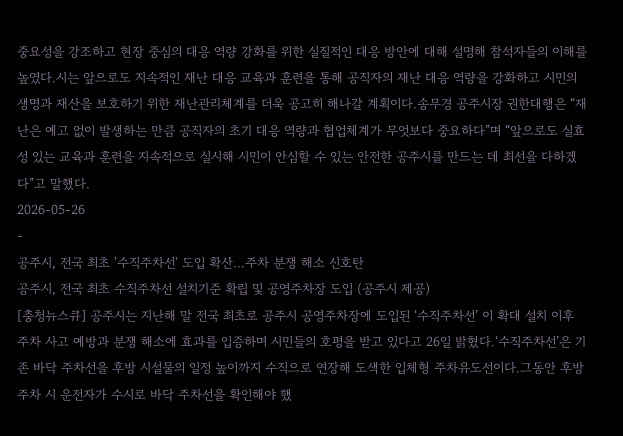중요성을 강조하고 현장 중심의 대응 역량 강화를 위한 실질적인 대응 방안에 대해 설명해 참석자들의 이해를 높였다.시는 앞으로도 지속적인 재난 대응 교육과 훈련을 통해 공직자의 재난 대응 역량을 강화하고 시민의 생명과 재산을 보호하기 위한 재난관리체계를 더욱 공고히 해나갈 계획이다.송무경 공주시장 권한대행은 “재난은 예고 없이 발생하는 만큼 공직자의 초기 대응 역량과 협업체계가 무엇보다 중요하다”며 “앞으로도 실효성 있는 교육과 훈련을 지속적으로 실시해 시민이 안심할 수 있는 안전한 공주시를 만드는 데 최선을 다하겠다”고 말했다.
2026-05-26
-
공주시, 전국 최초 '수직주차선' 도입 확산…주차 분쟁 해소 신호탄
공주시, 전국 최초 수직주차선 설치기준 확립 및 공영주차장 도입 (공주시 제공)
[충청뉴스큐] 공주시는 지난해 말 전국 최초로 공주시 공영주차장에 도입된 ‘수직주차선’ 이 확대 설치 이후 주차 사고 예방과 분쟁 해소에 효과를 입증하며 시민들의 호평을 받고 있다고 26일 밝혔다.‘수직주차선’은 기존 바닥 주차선을 후방 시설물의 일정 높이까지 수직으로 연장해 도색한 입체형 주차유도선이다.그동안 후방주차 시 운전자가 수시로 바닥 주차선을 확인해야 했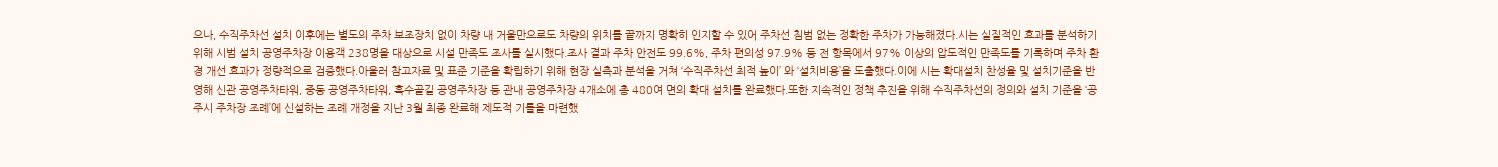으나, 수직주차선 설치 이후에는 별도의 주차 보조장치 없이 차량 내 거울만으로도 차량의 위치를 끝까지 명확히 인지할 수 있어 주차선 침범 없는 정확한 주차가 가능해졌다.시는 실질적인 효과를 분석하기 위해 시범 설치 공영주차장 이용객 238명을 대상으로 시설 만족도 조사를 실시했다.조사 결과 주차 안전도 99.6%, 주차 편의성 97.9% 등 전 항목에서 97% 이상의 압도적인 만족도를 기록하며 주차 환경 개선 효과가 정량적으로 검증했다.아울러 참고자료 및 표준 기준을 확립하기 위해 현장 실측과 분석을 거쳐 ‘수직주차선 최적 높이’ 와 ‘설치비용’을 도출했다.이에 시는 확대설치 찬성율 및 설치기준을 반영해 신관 공영주차타워, 중동 공영주차타워, 흑수골길 공영주차장 등 관내 공영주차장 4개소에 총 480여 면의 확대 설치를 완료했다.또한 지속적인 정책 추진을 위해 수직주차선의 정의와 설치 기준을 ‘공주시 주차장 조례’에 신설하는 조례 개정을 지난 3월 최종 완료해 제도적 기틀을 마련했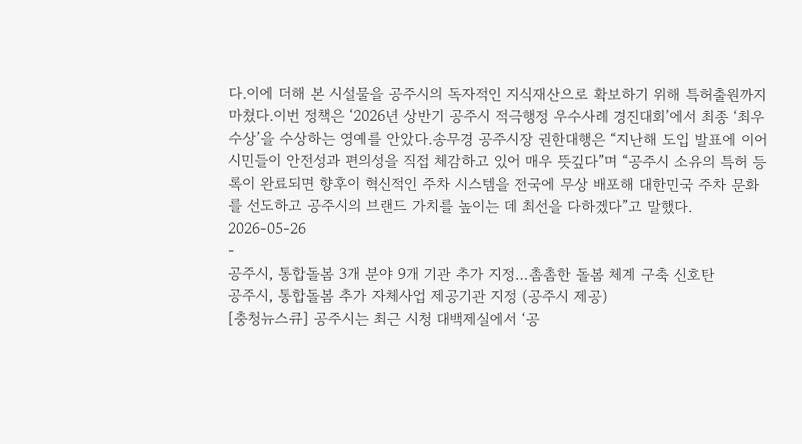다.이에 더해 본 시설물을 공주시의 독자적인 지식재산으로 확보하기 위해 특허출원까지 마쳤다.이번 정책은 ‘2026년 상반기 공주시 적극행정 우수사례 경진대회’에서 최종 ‘최우수상’을 수상하는 영예를 안았다.송무경 공주시장 권한대행은 “지난해 도입 발표에 이어 시민들이 안전성과 편의성을 직접 체감하고 있어 매우 뜻깊다”며 “공주시 소유의 특허 등록이 완료되면 향후이 혁신적인 주차 시스템을 전국에 무상 배포해 대한민국 주차 문화를 선도하고 공주시의 브랜드 가치를 높이는 데 최선을 다하겠다”고 말했다.
2026-05-26
-
공주시, 통합돌봄 3개 분야 9개 기관 추가 지정…촘촘한 돌봄 체계 구축 신호탄
공주시, 통합돌봄 추가 자체사업 제공기관 지정 (공주시 제공)
[충청뉴스큐] 공주시는 최근 시청 대백제실에서 ‘공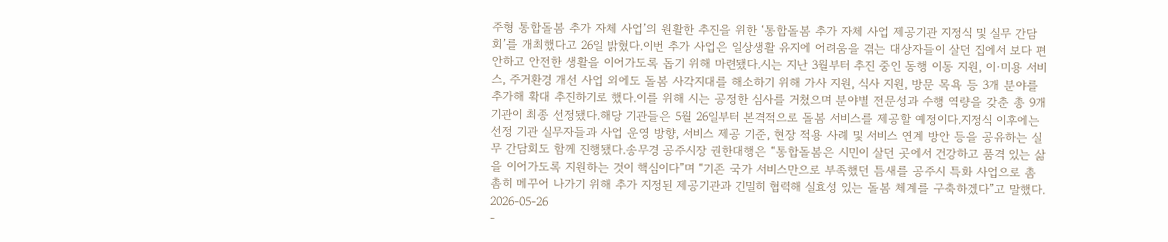주형 통합돌봄 추가 자체 사업’의 원활한 추진을 위한 ‘통합돌봄 추가 자체 사업 제공기관 지정식 및 실무 간담회’를 개최했다고 26일 밝혔다.이번 추가 사업은 일상생활 유지에 어려움을 겪는 대상자들이 살던 집에서 보다 편안하고 안전한 생활을 이어가도록 돕기 위해 마련됐다.시는 지난 3월부터 추진 중인 동행 이동 지원, 이·미용 서비스, 주거환경 개선 사업 외에도 돌봄 사각지대를 해소하기 위해 가사 지원, 식사 지원, 방문 목욕 등 3개 분야를 추가해 확대 추진하기로 했다.이를 위해 시는 공정한 심사를 거쳤으며 분야별 전문성과 수행 역량을 갖춘 총 9개 기관이 최종 선정됐다.해당 기관들은 5월 26일부터 본격적으로 돌봄 서비스를 제공할 예정이다.지정식 이후에는 선정 기관 실무자들과 사업 운영 방향, 서비스 제공 기준, 현장 적용 사례 및 서비스 연계 방안 등을 공유하는 실무 간담회도 함께 진행됐다.송무경 공주시장 권한대행은 “통합돌봄은 시민이 살던 곳에서 건강하고 품격 있는 삶을 이어가도록 지원하는 것이 핵심이다”며 “기존 국가 서비스만으로 부족했던 틈새를 공주시 특화 사업으로 촘촘히 메꾸어 나가기 위해 추가 지정된 제공기관과 긴밀히 협력해 실효성 있는 돌봄 체계를 구축하겠다”고 말했다.
2026-05-26
-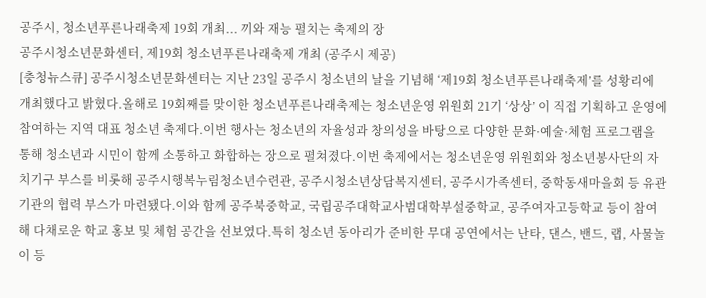공주시, 청소년푸른나래축제 19회 개최... 끼와 재능 펼치는 축제의 장
공주시청소년문화센터, 제19회 청소년푸른나래축제 개최 (공주시 제공)
[충청뉴스큐] 공주시청소년문화센터는 지난 23일 공주시 청소년의 날을 기념해 ‘제19회 청소년푸른나래축제’를 성황리에 개최했다고 밝혔다.올해로 19회째를 맞이한 청소년푸른나래축제는 청소년운영 위원회 21기 ‘상상’ 이 직접 기획하고 운영에 참여하는 지역 대표 청소년 축제다.이번 행사는 청소년의 자율성과 창의성을 바탕으로 다양한 문화·예술·체험 프로그램을 통해 청소년과 시민이 함께 소통하고 화합하는 장으로 펼쳐졌다.이번 축제에서는 청소년운영 위원회와 청소년봉사단의 자치기구 부스를 비롯해 공주시행복누림청소년수련관, 공주시청소년상담복지센터, 공주시가족센터, 중학동새마을회 등 유관기관의 협력 부스가 마련됐다.이와 함께 공주북중학교, 국립공주대학교사범대학부설중학교, 공주여자고등학교 등이 참여해 다채로운 학교 홍보 및 체험 공간을 선보였다.특히 청소년 동아리가 준비한 무대 공연에서는 난타, 댄스, 밴드, 랩, 사물놀이 등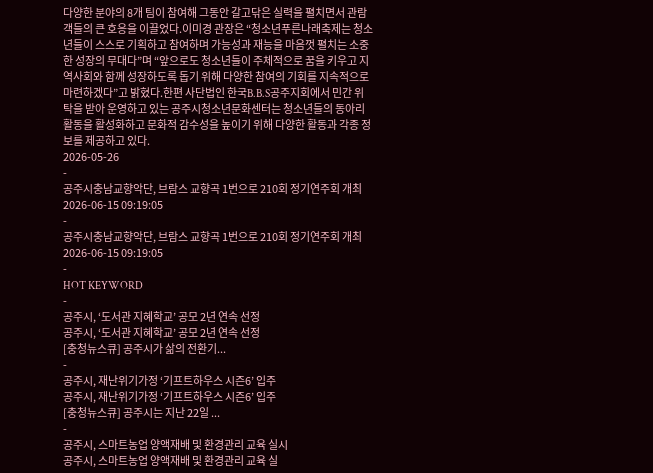다양한 분야의 8개 팀이 참여해 그동안 갈고닦은 실력을 펼치면서 관람객들의 큰 호응을 이끌었다.이미경 관장은 “청소년푸른나래축제는 청소년들이 스스로 기획하고 참여하며 가능성과 재능을 마음껏 펼치는 소중한 성장의 무대다”며 “앞으로도 청소년들이 주체적으로 꿈을 키우고 지역사회와 함께 성장하도록 돕기 위해 다양한 참여의 기회를 지속적으로 마련하겠다”고 밝혔다.한편 사단법인 한국B.B.S공주지회에서 민간 위탁을 받아 운영하고 있는 공주시청소년문화센터는 청소년들의 동아리 활동을 활성화하고 문화적 감수성을 높이기 위해 다양한 활동과 각종 정보를 제공하고 있다.
2026-05-26
-
공주시충남교향악단, 브람스 교향곡 1번으로 210회 정기연주회 개최
2026-06-15 09:19:05
-
공주시충남교향악단, 브람스 교향곡 1번으로 210회 정기연주회 개최
2026-06-15 09:19:05
-
HOT KEYWORD
-
공주시, ‘도서관 지혜학교’ 공모 2년 연속 선정
공주시, ‘도서관 지혜학교’ 공모 2년 연속 선정
[충청뉴스큐] 공주시가 삶의 전환기...
-
공주시, 재난위기가정 ‘기프트하우스 시즌6’ 입주
공주시, 재난위기가정 ‘기프트하우스 시즌6’ 입주
[충청뉴스큐] 공주시는 지난 22일 ...
-
공주시, 스마트농업 양액재배 및 환경관리 교육 실시
공주시, 스마트농업 양액재배 및 환경관리 교육 실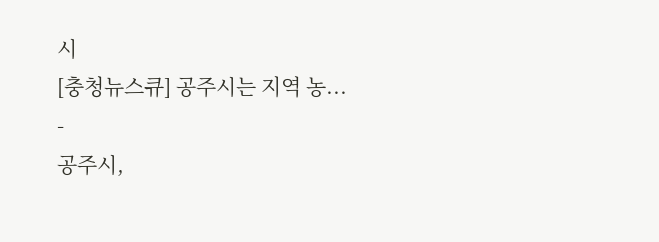시
[충청뉴스큐] 공주시는 지역 농...
-
공주시,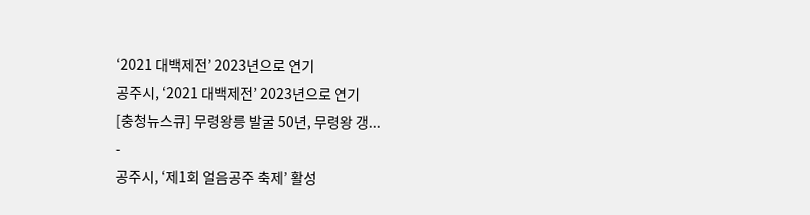‘2021 대백제전’ 2023년으로 연기
공주시, ‘2021 대백제전’ 2023년으로 연기
[충청뉴스큐] 무령왕릉 발굴 50년, 무령왕 갱...
-
공주시, ‘제1회 얼음공주 축제’ 활성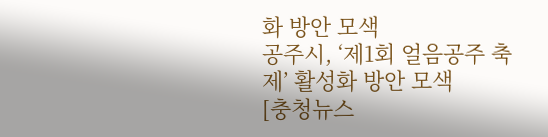화 방안 모색
공주시, ‘제1회 얼음공주 축제’ 활성화 방안 모색
[충청뉴스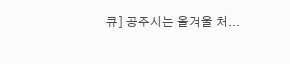큐] 공주시는 올겨울 처...